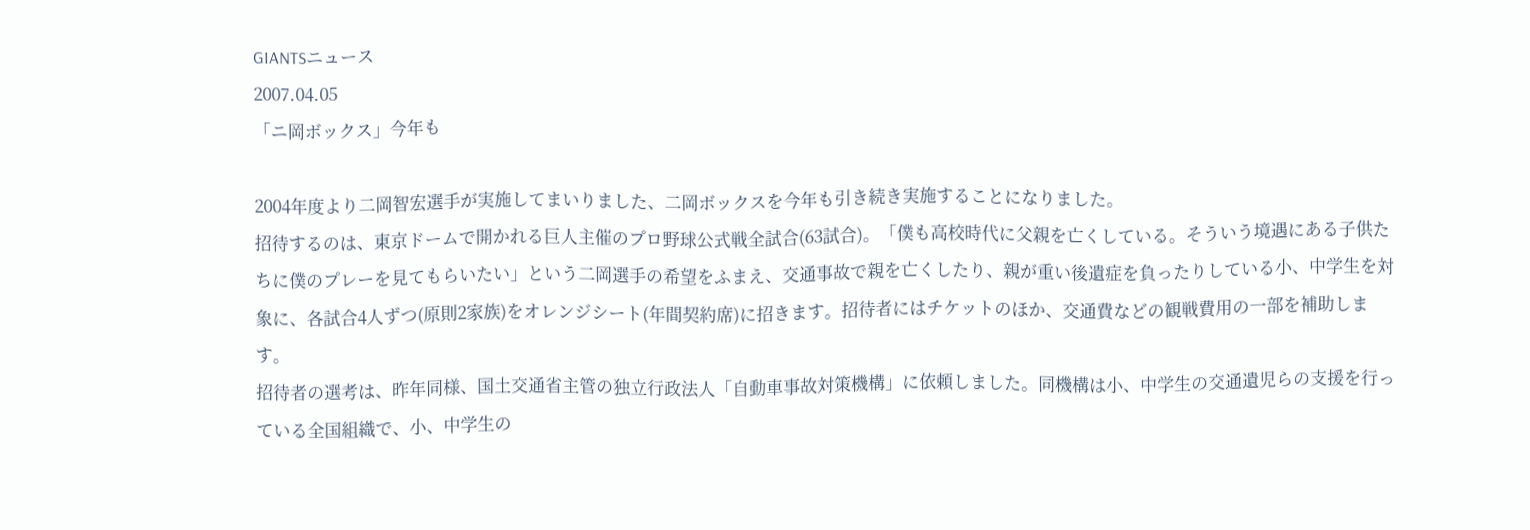GIANTSニュース
2007.04.05
「ニ岡ボックス」今年も

2004年度より二岡智宏選手が実施してまいりました、二岡ボックスを今年も引き続き実施することになりました。
招待するのは、東京ドームで開かれる巨人主催のプロ野球公式戦全試合(63試合)。「僕も高校時代に父親を亡くしている。そういう境遇にある子供たちに僕のプレーを見てもらいたい」という二岡選手の希望をふまえ、交通事故で親を亡くしたり、親が重い後遺症を負ったりしている小、中学生を対象に、各試合4人ずつ(原則2家族)をオレンジシート(年間契約席)に招きます。招待者にはチケットのほか、交通費などの観戦費用の一部を補助します。
招待者の選考は、昨年同様、国土交通省主管の独立行政法人「自動車事故対策機構」に依頼しました。同機構は小、中学生の交通遺児らの支援を行っている全国組織で、小、中学生の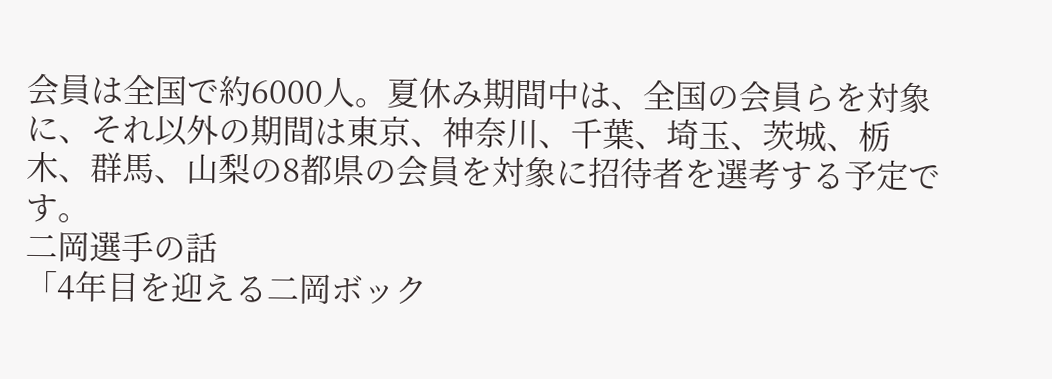会員は全国で約6000人。夏休み期間中は、全国の会員らを対象に、それ以外の期間は東京、神奈川、千葉、埼玉、茨城、栃木、群馬、山梨の8都県の会員を対象に招待者を選考する予定です。
二岡選手の話
「4年目を迎える二岡ボック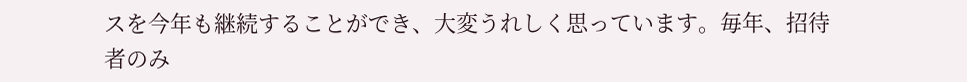スを今年も継続することができ、大変うれしく思っています。毎年、招待者のみ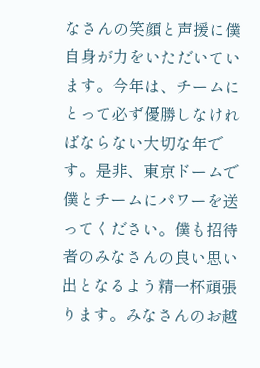なさんの笑顔と声援に僕自身が力をいただいています。今年は、チームにとって必ず優勝しなければならない大切な年です。是非、東京ドームで僕とチームにパワーを送ってください。僕も招待者のみなさんの良い思い出となるよう精一杯頑張ります。みなさんのお越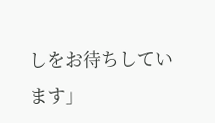しをお待ちしています」